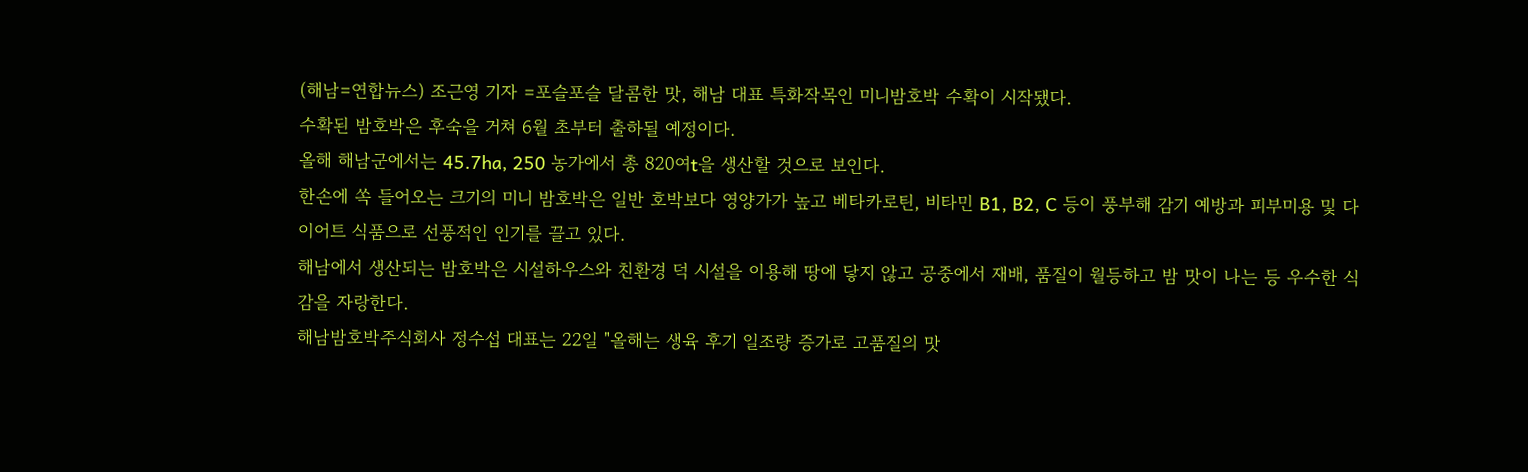(해남=연합뉴스) 조근영 기자 =포슬포슬 달콤한 맛, 해남 대표 특화작목인 미니밤호박 수확이 시작됐다.
수확된 밤호박은 후숙을 거쳐 6월 초부터 출하될 예정이다.
올해 해남군에서는 45.7ha, 250 농가에서 총 820여t을 생산할 것으로 보인다.
한손에 쏙 들어오는 크기의 미니 밤호박은 일반 호박보다 영양가가 높고 베타카로틴, 비타민 B1, B2, C 등이 풍부해 감기 예방과 피부미용 및 다이어트 식품으로 선풍적인 인기를 끌고 있다.
해남에서 생산되는 밤호박은 시설하우스와 친환경 덕 시설을 이용해 땅에 닿지 않고 공중에서 재배, 품질이 월등하고 밤 맛이 나는 등 우수한 식감을 자랑한다.
해남밤호박주식회사 정수섭 대표는 22일 "올해는 생육 후기 일조량 증가로 고품질의 맛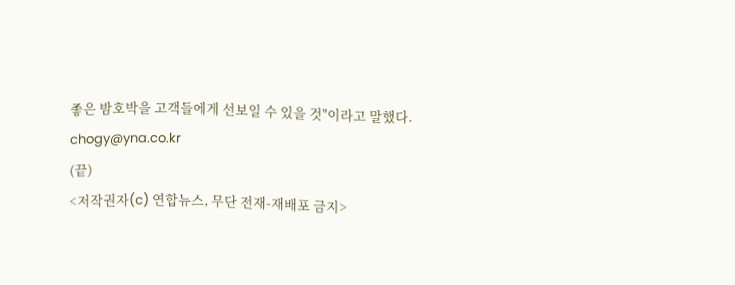좋은 밤호박을 고객들에게 선보일 수 있을 것"이라고 말했다.
chogy@yna.co.kr
(끝)
<저작권자(c) 연합뉴스, 무단 전재-재배포 금지>